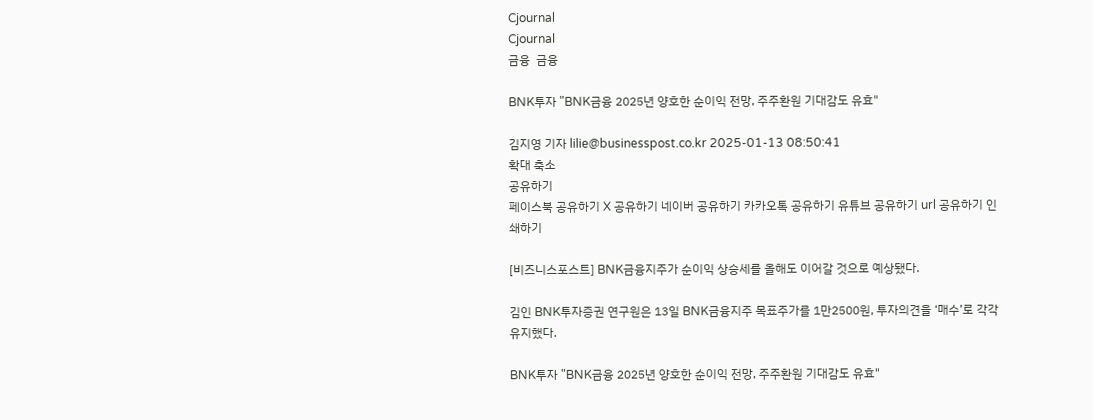Cjournal
Cjournal
금융  금융

BNK투자 "BNK금융 2025년 양호한 순이익 전망, 주주환원 기대감도 유효"

김지영 기자 lilie@businesspost.co.kr 2025-01-13 08:50:41
확대 축소
공유하기
페이스북 공유하기 X 공유하기 네이버 공유하기 카카오톡 공유하기 유튜브 공유하기 url 공유하기 인쇄하기

[비즈니스포스트] BNK금융지주가 순이익 상승세를 올해도 이어갈 것으로 예상됐다.

김인 BNK투자증권 연구원은 13일 BNK금융지주 목표주가를 1만2500원, 투자의견을 ‘매수’로 각각 유지했다.

BNK투자 "BNK금융 2025년 양호한 순이익 전망, 주주환원 기대감도 유효"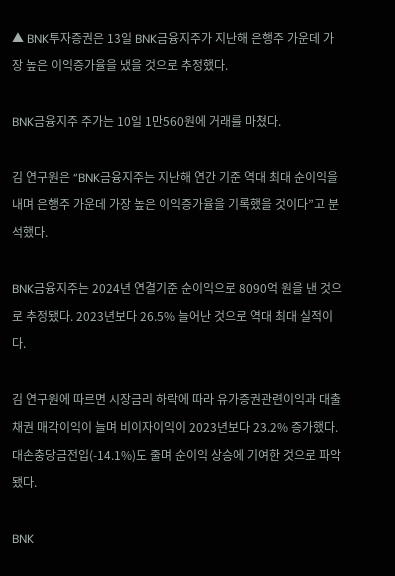▲ BNK투자증권은 13일 BNK금융지주가 지난해 은행주 가운데 가장 높은 이익증가율을 냈을 것으로 추정했다.

BNK금융지주 주가는 10일 1만560원에 거래를 마쳤다.

김 연구원은 “BNK금융지주는 지난해 연간 기준 역대 최대 순이익을 내며 은행주 가운데 가장 높은 이익증가율을 기록했을 것이다”고 분석했다.

BNK금융지주는 2024년 연결기준 순이익으로 8090억 원을 낸 것으로 추정됐다. 2023년보다 26.5% 늘어난 것으로 역대 최대 실적이다.

김 연구원에 따르면 시장금리 하락에 따라 유가증권관련이익과 대출채권 매각이익이 늘며 비이자이익이 2023년보다 23.2% 증가했다. 대손충당금전입(-14.1%)도 줄며 순이익 상승에 기여한 것으로 파악됐다.

BNK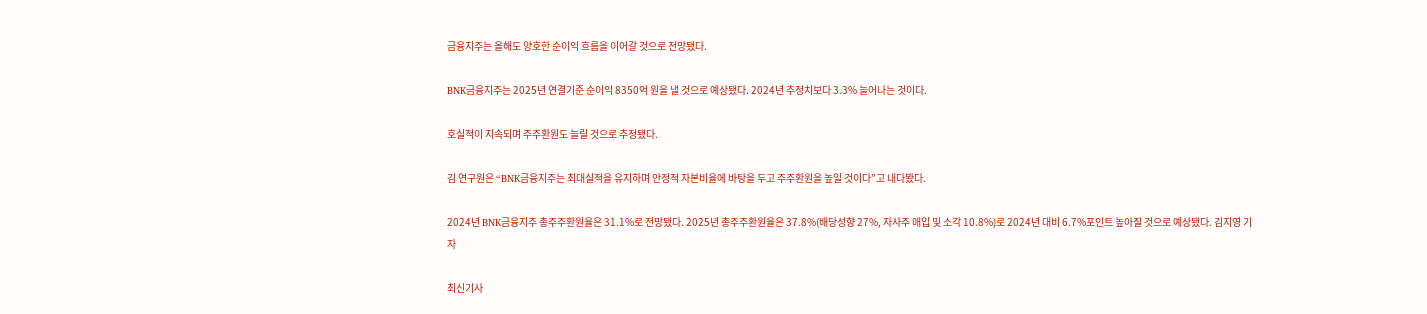금융지주는 올해도 양호한 순이익 흐름을 이어갈 것으로 전망됐다.

BNK금융지주는 2025년 연결기준 순이익 8350억 원을 낼 것으로 예상됐다. 2024년 추정치보다 3.3% 늘어나는 것이다.

호실적이 지속되며 주주환원도 늘릴 것으로 추정됐다.

김 연구원은 “BNK금융지주는 최대실적을 유지하며 안정적 자본비율에 바탕을 두고 주주환원을 높일 것이다”고 내다봤다.

2024년 BNK금융지주 총주주환원율은 31.1%로 전망됐다. 2025년 총주주환원율은 37.8%(배당성향 27%, 자사주 매입 및 소각 10.8%)로 2024년 대비 6.7%포인트 높아질 것으로 예상됐다. 김지영 기자

최신기사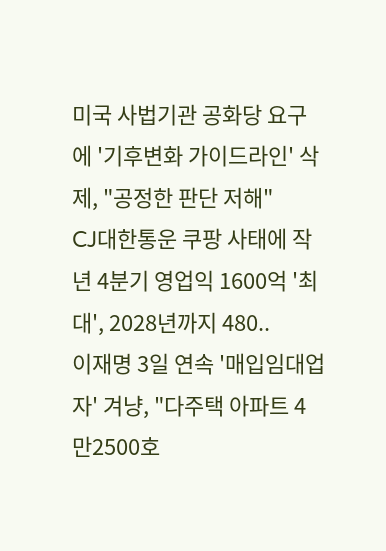미국 사법기관 공화당 요구에 '기후변화 가이드라인' 삭제, "공정한 판단 저해"
CJ대한통운 쿠팡 사태에 작년 4분기 영업익 1600억 '최대', 2028년까지 480..
이재명 3일 연속 '매입임대업자' 겨냥, "다주택 아파트 4만2500호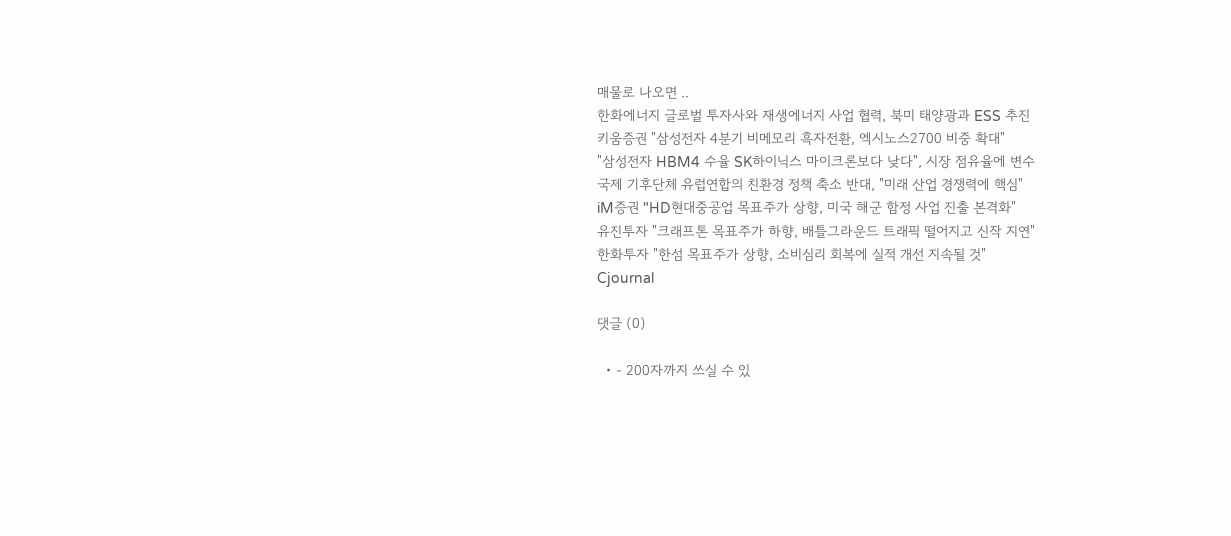매물로 나오면 ..
한화에너지 글로벌 투자사와 재생에너지 사업 협력, 북미 태양광과 ESS 추진
키움증권 "삼성전자 4분기 비메모리 흑자전환, 엑시노스2700 비중 확대"
"삼성전자 HBM4 수율 SK하이닉스 마이크론보다 낮다", 시장 점유율에 변수
국제 기후단체 유럽연합의 친환경 정책 축소 반대, "미래 산업 경쟁력에 핵심"
iM증권 "HD현대중공업 목표주가 상향, 미국 해군 함정 사업 진출 본격화"
유진투자 "크래프톤 목표주가 하향, 배틀그라운드 트래픽 떨어지고 신작 지연"
한화투자 "한섬 목표주가 상향, 소비심리 회복에 실적 개선 지속될 것"
Cjournal

댓글 (0)

  • - 200자까지 쓰실 수 있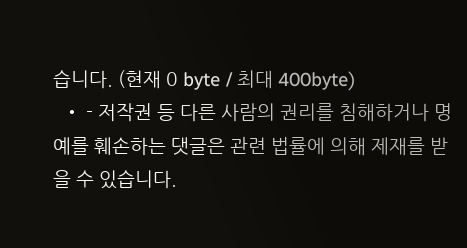습니다. (현재 0 byte / 최대 400byte)
  • - 저작권 등 다른 사람의 권리를 침해하거나 명예를 훼손하는 댓글은 관련 법률에 의해 제재를 받을 수 있습니다.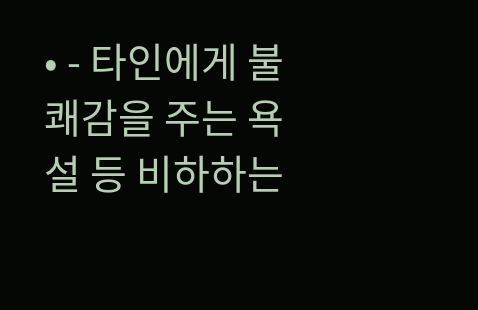• - 타인에게 불쾌감을 주는 욕설 등 비하하는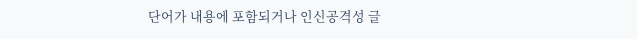단어가 내용에 포함되거나 인신공격성 글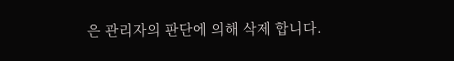은 관리자의 판단에 의해 삭제 합니다.